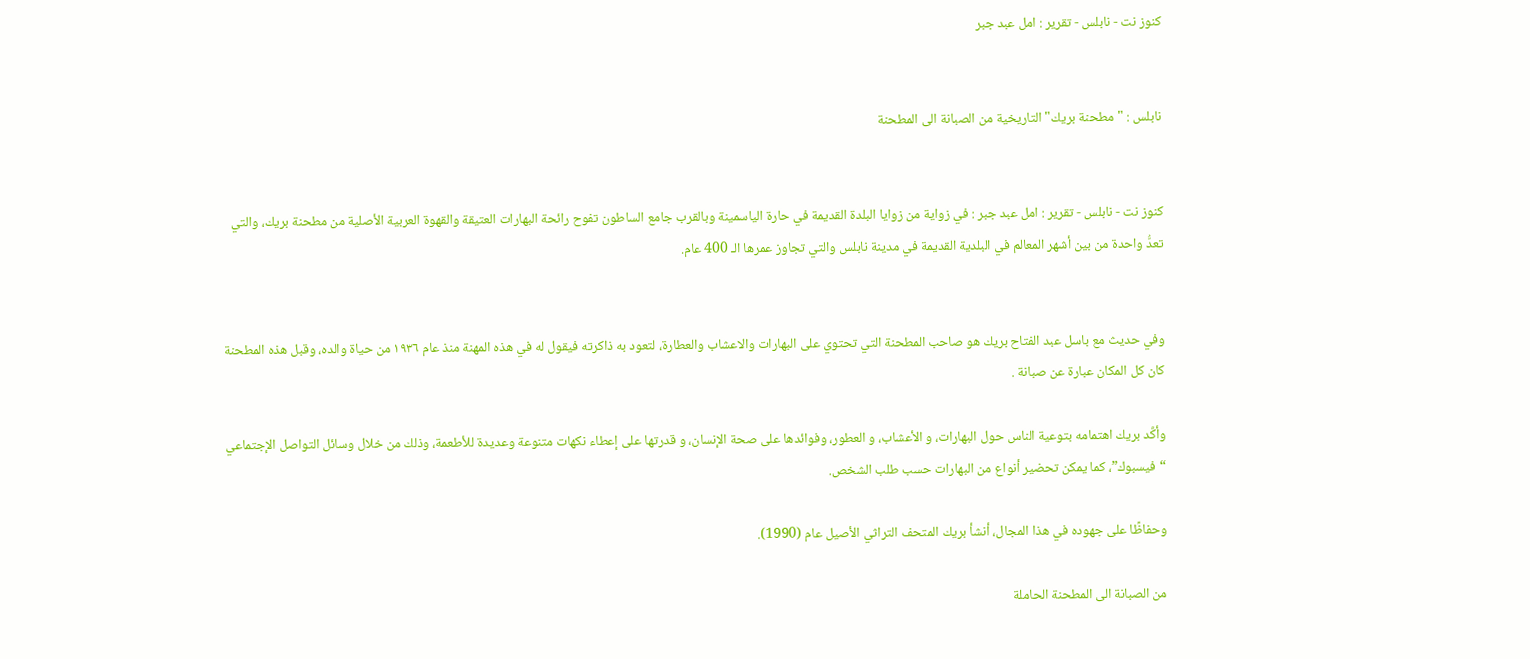كنوز نت - نابلس - تقرير : امل عبد جبر


نابلس : "مطحنة بريك" التاريخية من الصبانة الى المطحنة


كنوز نت - نابلس - تقرير : امل عبد جبر : في زواية من زوايا البلدة القديمة في حارة الياسمينة وبالقرب جامع الساطون تفوح رائحة البهارات العتيقة والقهوة العربية الأصلية من مطحنة بريك، والتي تعدُّ واحدة من بين أشهر المعالم في البلدية القديمة في مدينة نابلس والتي تجاوز عمرها الـ 400 عام.


وفي حديث مع باسل عبد الفتاح بريك هو صاحب المطحنة التي تحتوي على البهارات والاعشاب والعطارة، لتعود به ذاكرته فيقول له في هذه المهنة منذ عام ١٩٣٦ من حياة والده، وقبل هذه المطحنة كان كل المكان عبارة عن صبانة .

وأكَّد بريك اهتمامه بتوعية الناس حول البهارات، و الأعشاب، و العطور، وفوائدها على صحة الإنسان، و قدرتها على إعطاء نكهات متنوعة وعديدة للأطعمة، وذلك من خلال وسائل التواصل الإجتماعي “فيسبوك”، كما يمكن تحضير أنواع من البهارات حسب طلب الشخص.

وحفاظًا على جهوده في هذا المجال، أنشأ بريك المتحف التراثي الأصيل عام (1990).

من الصبانة الى المطحنة الحاملة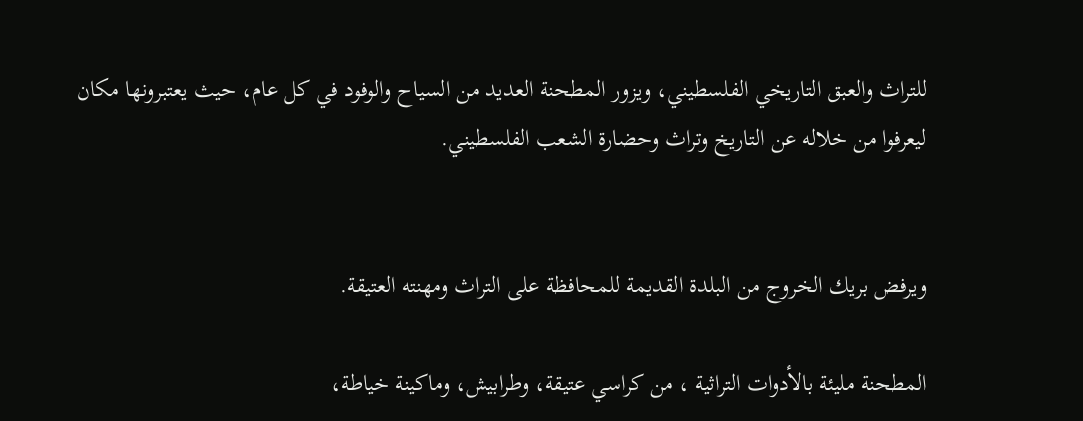للتراث والعبق التاريخي الفلسطيني، ويزور المطحنة العديد من السياح والوفود في كل عام، حيث يعتبرونها مكان ليعرفوا من خلاله عن التاريخ وتراث وحضارة الشعب الفلسطيني.


ويرفض بريك الخروج من البلدة القديمة للمحافظة على التراث ومهنته العتيقة.

المطحنة مليئة بالأدوات التراثية ، من كراسي عتيقة، وطرابيش، وماكينة خياطة،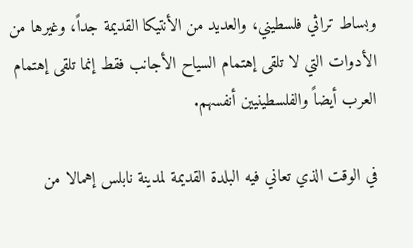وبساط تراثي فلسطيني، والعديد من الأنتيكا القديمة جداً، وغيرها من الأدوات التي لا تلقى إهتمام السياح الأجانب فقط إنما تلقى إهتمام العرب أيضاً والفلسطينيين أنفسهم.

في الوقت الذي تعاني فيه البلدة القديمة لمدينة نابلس إهمالا من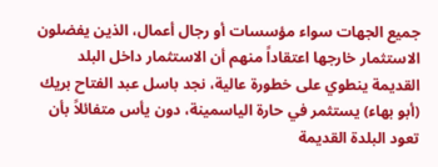جميع الجهات سواء مؤسسات أو رجال أعمال، الذين يفضلون الاستثمار خارجها اعتقاداً منهم أن الاستثمار داخل البلد القديمة ينطوي على خطورة عالية، نجد باسل عبد الفتاح بريك (أبو بهاء) يستثمر في حارة الياسمينة، دون يأس متفائلاً بأن تعود البلدة القديمة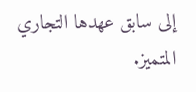إلى سابق عهدها التجاري المتميز.